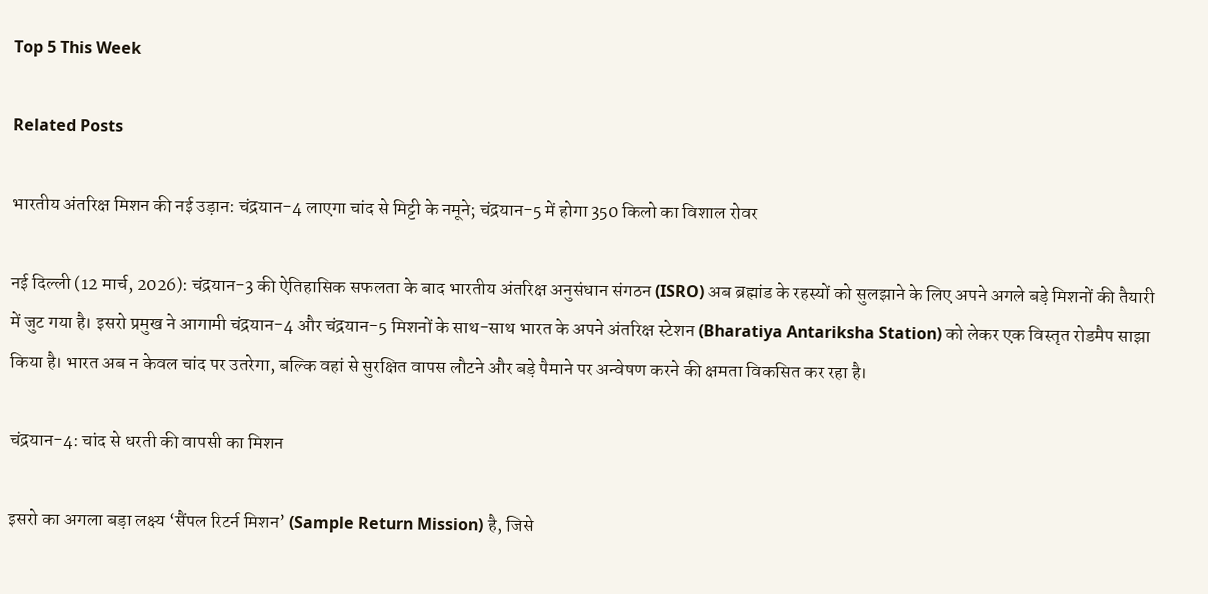Top 5 This Week

Related Posts

भारतीय अंतरिक्ष मिशन की नई उड़ान: चंद्रयान-4 लाएगा चांद से मिट्टी के नमूने; चंद्रयान-5 में होगा 350 किलो का विशाल रोवर

नई दिल्ली (12 मार्च, 2026): चंद्रयान-3 की ऐतिहासिक सफलता के बाद भारतीय अंतरिक्ष अनुसंधान संगठन (ISRO) अब ब्रह्मांड के रहस्यों को सुलझाने के लिए अपने अगले बड़े मिशनों की तैयारी में जुट गया है। इसरो प्रमुख ने आगामी चंद्रयान-4 और चंद्रयान-5 मिशनों के साथ-साथ भारत के अपने अंतरिक्ष स्टेशन (Bharatiya Antariksha Station) को लेकर एक विस्तृत रोडमैप साझा किया है। भारत अब न केवल चांद पर उतरेगा, बल्कि वहां से सुरक्षित वापस लौटने और बड़े पैमाने पर अन्वेषण करने की क्षमता विकसित कर रहा है।

चंद्रयान-4: चांद से धरती की वापसी का मिशन

इसरो का अगला बड़ा लक्ष्य ‘सैंपल रिटर्न मिशन’ (Sample Return Mission) है, जिसे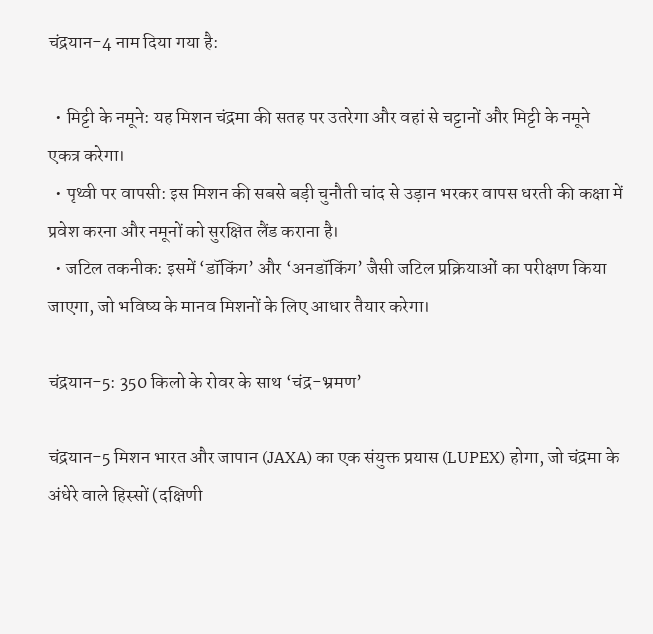चंद्रयान-4 नाम दिया गया है:

  • मिट्टी के नमूने: यह मिशन चंद्रमा की सतह पर उतरेगा और वहां से चट्टानों और मिट्टी के नमूने एकत्र करेगा।
  • पृथ्वी पर वापसी: इस मिशन की सबसे बड़ी चुनौती चांद से उड़ान भरकर वापस धरती की कक्षा में प्रवेश करना और नमूनों को सुरक्षित लैंड कराना है।
  • जटिल तकनीक: इसमें ‘डॉकिंग’ और ‘अनडॉकिंग’ जैसी जटिल प्रक्रियाओं का परीक्षण किया जाएगा, जो भविष्य के मानव मिशनों के लिए आधार तैयार करेगा।

चंद्रयान-5: 350 किलो के रोवर के साथ ‘चंद्र-भ्रमण’

चंद्रयान-5 मिशन भारत और जापान (JAXA) का एक संयुक्त प्रयास (LUPEX) होगा, जो चंद्रमा के अंधेरे वाले हिस्सों (दक्षिणी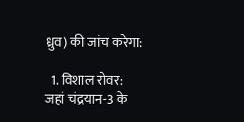ध्रुव) की जांच करेगा:

  1. विशाल रोवर: जहां चंद्रयान-3 के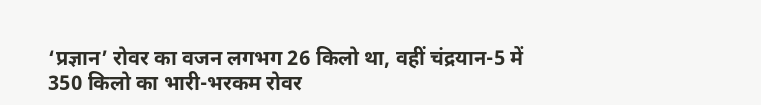‘प्रज्ञान’ रोवर का वजन लगभग 26 किलो था, वहीं चंद्रयान-5 में 350 किलो का भारी-भरकम रोवर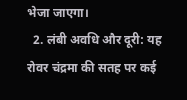भेजा जाएगा।
  2. लंबी अवधि और दूरी: यह रोवर चंद्रमा की सतह पर कई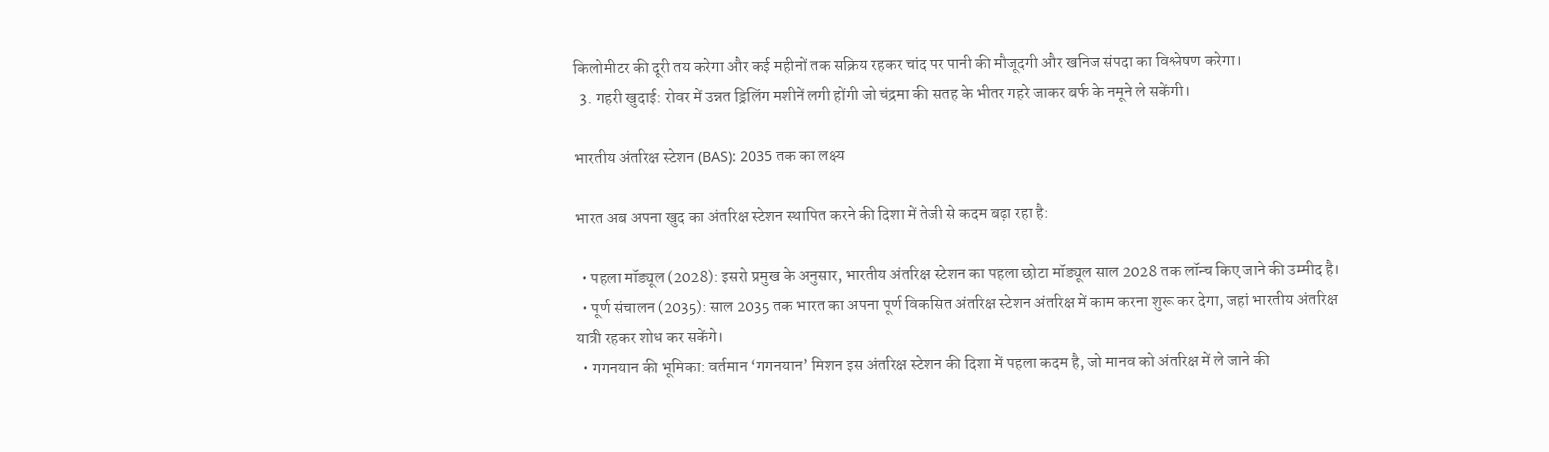किलोमीटर की दूरी तय करेगा और कई महीनों तक सक्रिय रहकर चांद पर पानी की मौजूदगी और खनिज संपदा का विश्लेषण करेगा।
  3. गहरी खुदाई: रोवर में उन्नत ड्रिलिंग मशीनें लगी होंगी जो चंद्रमा की सतह के भीतर गहरे जाकर बर्फ के नमूने ले सकेंगी।

भारतीय अंतरिक्ष स्टेशन (BAS): 2035 तक का लक्ष्य

भारत अब अपना खुद का अंतरिक्ष स्टेशन स्थापित करने की दिशा में तेजी से कदम बढ़ा रहा है:

  • पहला मॉड्यूल (2028): इसरो प्रमुख के अनुसार, भारतीय अंतरिक्ष स्टेशन का पहला छोटा मॉड्यूल साल 2028 तक लॉन्च किए जाने की उम्मीद है।
  • पूर्ण संचालन (2035): साल 2035 तक भारत का अपना पूर्ण विकसित अंतरिक्ष स्टेशन अंतरिक्ष में काम करना शुरू कर देगा, जहां भारतीय अंतरिक्ष यात्री रहकर शोध कर सकेंगे।
  • गगनयान की भूमिका: वर्तमान ‘गगनयान’ मिशन इस अंतरिक्ष स्टेशन की दिशा में पहला कदम है, जो मानव को अंतरिक्ष में ले जाने की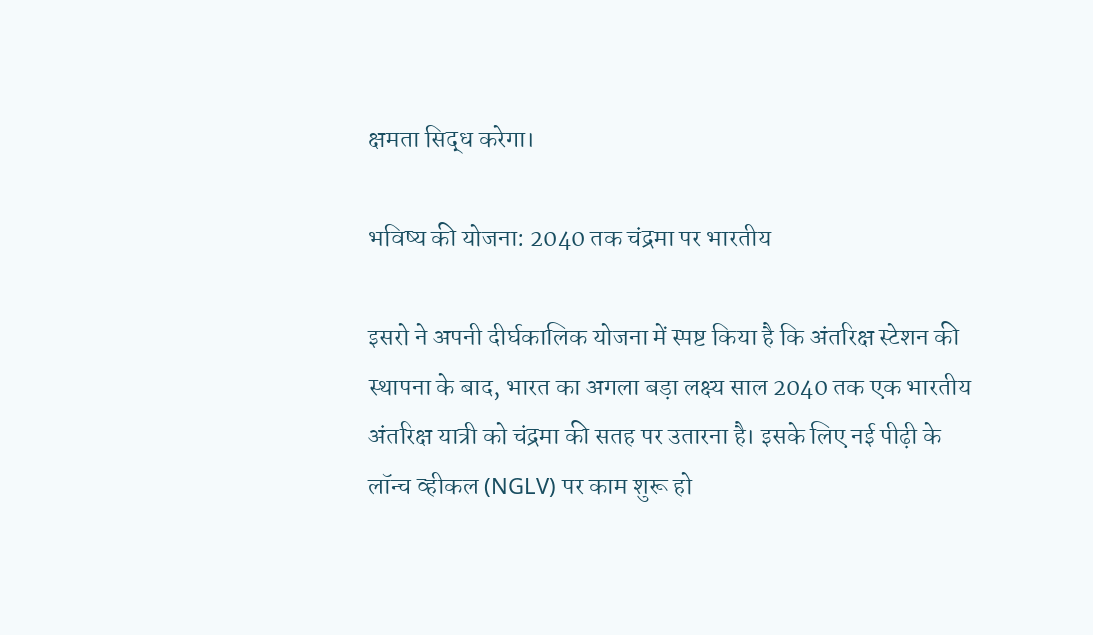क्षमता सिद्ध करेगा।

भविष्य की योजना: 2040 तक चंद्रमा पर भारतीय

इसरो ने अपनी दीर्घकालिक योजना में स्पष्ट किया है कि अंतरिक्ष स्टेशन की स्थापना के बाद, भारत का अगला बड़ा लक्ष्य साल 2040 तक एक भारतीय अंतरिक्ष यात्री को चंद्रमा की सतह पर उतारना है। इसके लिए नई पीढ़ी के लॉन्च व्हीकल (NGLV) पर काम शुरू हो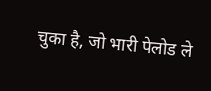चुका है, जो भारी पेलोड ले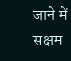जाने में सक्षम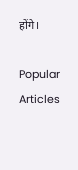होंगे।

Popular Articles